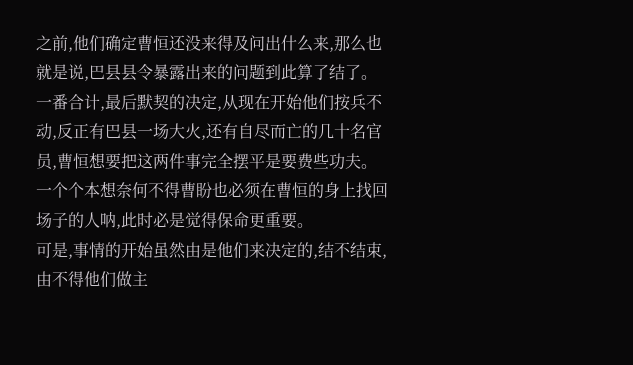之前,他们确定曹恒还没来得及问出什么来,那么也就是说,巴县县令暴露出来的问题到此算了结了。
一番合计,最后默契的决定,从现在开始他们按兵不动,反正有巴县一场大火,还有自尽而亡的几十名官员,曹恒想要把这两件事完全摆平是要费些功夫。
一个个本想奈何不得曹盼也必须在曹恒的身上找回场子的人呐,此时必是觉得保命更重要。
可是,事情的开始虽然由是他们来决定的,结不结束,由不得他们做主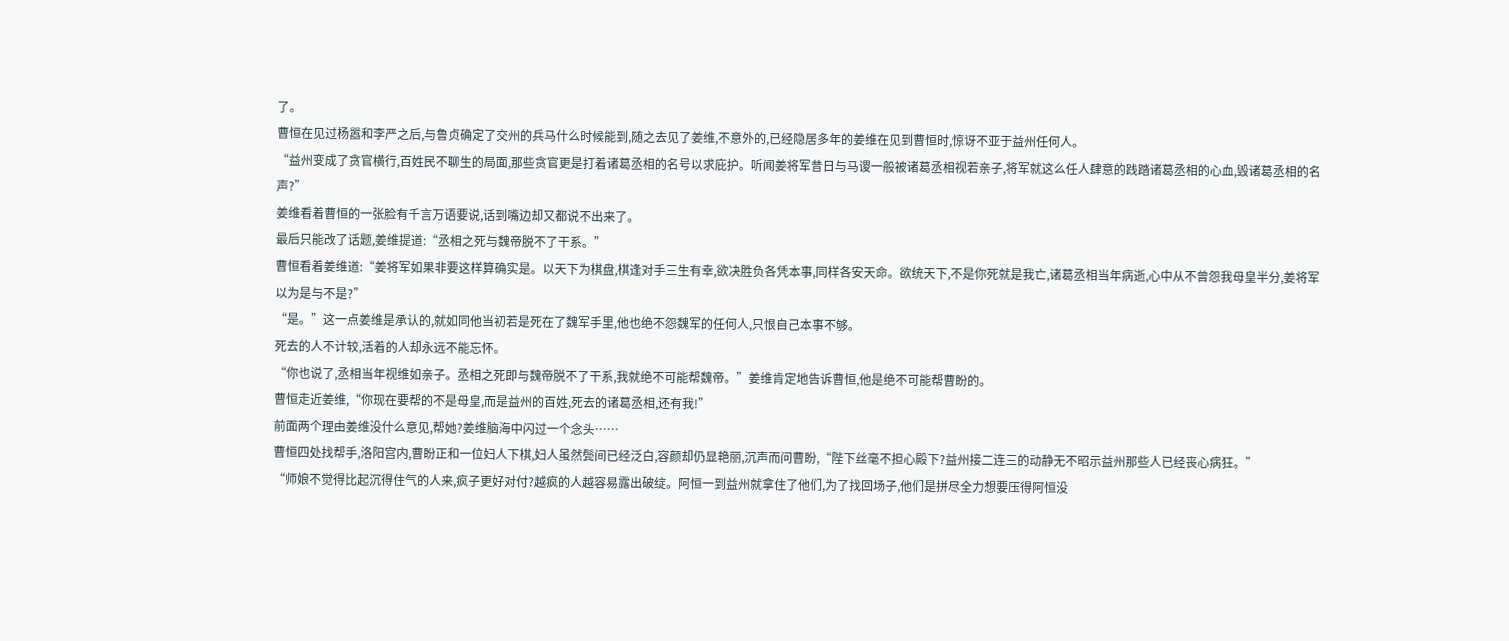了。
曹恒在见过杨嚣和李严之后,与鲁贞确定了交州的兵马什么时候能到,随之去见了姜维,不意外的,已经隐居多年的姜维在见到曹恒时,惊讶不亚于益州任何人。
“益州变成了贪官横行,百姓民不聊生的局面,那些贪官更是打着诸葛丞相的名号以求庇护。听闻姜将军昔日与马谡一般被诸葛丞相视若亲子,将军就这么任人肆意的践踏诸葛丞相的心血,毁诸葛丞相的名声?”
姜维看着曹恒的一张脸有千言万语要说,话到嘴边却又都说不出来了。
最后只能改了话题,姜维提道:“丞相之死与魏帝脱不了干系。”
曹恒看着姜维道:“姜将军如果非要这样算确实是。以天下为棋盘,棋逢对手三生有幸,欲决胜负各凭本事,同样各安天命。欲统天下,不是你死就是我亡,诸葛丞相当年病逝,心中从不曾怨我母皇半分,姜将军以为是与不是?”
“是。”这一点姜维是承认的,就如同他当初若是死在了魏军手里,他也绝不怨魏军的任何人,只恨自己本事不够。
死去的人不计较,活着的人却永远不能忘怀。
“你也说了,丞相当年视维如亲子。丞相之死即与魏帝脱不了干系,我就绝不可能帮魏帝。”姜维肯定地告诉曹恒,他是绝不可能帮曹盼的。
曹恒走近姜维,“你现在要帮的不是母皇,而是益州的百姓,死去的诸葛丞相,还有我!”
前面两个理由姜维没什么意见,帮她?姜维脑海中闪过一个念头……
曹恒四处找帮手,洛阳宫内,曹盼正和一位妇人下棋,妇人虽然鬓间已经泛白,容颜却仍显艳丽,沉声而问曹盼,“陛下丝毫不担心殿下?益州接二连三的动静无不昭示益州那些人已经丧心病狂。”
“师娘不觉得比起沉得住气的人来,疯子更好对付?越疯的人越容易露出破绽。阿恒一到益州就拿住了他们,为了找回场子,他们是拼尽全力想要压得阿恒没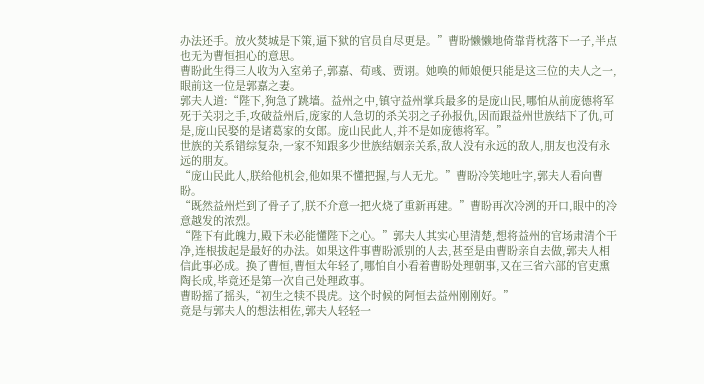办法还手。放火焚城是下策,逼下狱的官员自尽更是。”曹盼懒懒地倚靠背枕落下一子,半点也无为曹恒担心的意思。
曹盼此生得三人收为入室弟子,郭嘉、荀彧、贾诩。她唤的师娘便只能是这三位的夫人之一,眼前这一位是郭嘉之妻。
郭夫人道:“陛下,狗急了跳墙。益州之中,镇守益州掌兵最多的是庞山民,哪怕从前庞德将军死于关羽之手,攻破益州后,庞家的人急切的杀关羽之子孙报仇,因而跟益州世族结下了仇,可是,庞山民娶的是诸葛家的女郎。庞山民此人,并不是如庞德将军。”
世族的关系错综复杂,一家不知跟多少世族结姻亲关系,敌人没有永远的敌人,朋友也没有永远的朋友。
“庞山民此人,朕给他机会,他如果不懂把握,与人无尤。”曹盼冷笑地吐字,郭夫人看向曹盼。
“既然益州烂到了骨子了,朕不介意一把火烧了重新再建。”曹盼再次冷洌的开口,眼中的冷意越发的浓烈。
“陛下有此魄力,殿下未必能懂陛下之心。”郭夫人其实心里清楚,想将益州的官场肃清个干净,连根拔起是最好的办法。如果这件事曹盼派别的人去,甚至是由曹盼亲自去做,郭夫人相信此事必成。换了曹恒,曹恒太年轻了,哪怕自小看着曹盼处理朝事,又在三省六部的官吏熏陶长成,毕竟还是第一次自己处理政事。
曹盼摇了摇头,“初生之犊不畏虎。这个时候的阿恒去益州刚刚好。”
竟是与郭夫人的想法相佐,郭夫人轻轻一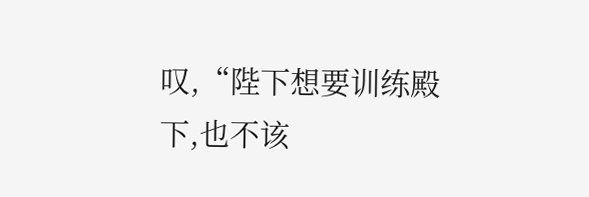叹,“陛下想要训练殿下,也不该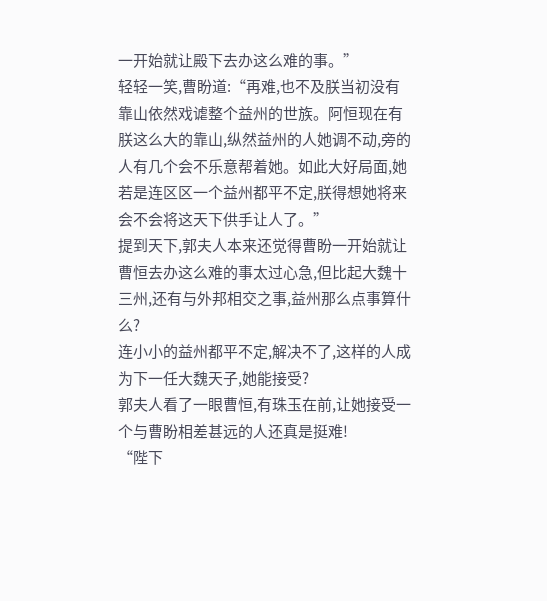一开始就让殿下去办这么难的事。”
轻轻一笑,曹盼道:“再难,也不及朕当初没有靠山依然戏谑整个益州的世族。阿恒现在有朕这么大的靠山,纵然益州的人她调不动,旁的人有几个会不乐意帮着她。如此大好局面,她若是连区区一个益州都平不定,朕得想她将来会不会将这天下供手让人了。”
提到天下,郭夫人本来还觉得曹盼一开始就让曹恒去办这么难的事太过心急,但比起大魏十三州,还有与外邦相交之事,益州那么点事算什么?
连小小的益州都平不定,解决不了,这样的人成为下一任大魏天子,她能接受?
郭夫人看了一眼曹恒,有珠玉在前,让她接受一个与曹盼相差甚远的人还真是挺难!
“陛下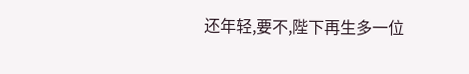还年轻,要不,陛下再生多一位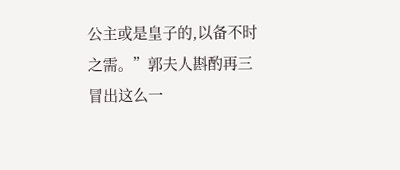公主或是皇子的,以备不时之需。”郭夫人斟酌再三冒出这么一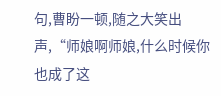句,曹盼一顿,随之大笑出声,“师娘啊师娘,什么时候你也成了这